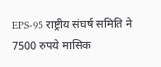EPS-95 राष्ट्रीय संघर्ष समिति ने 7500 रुपये मासिक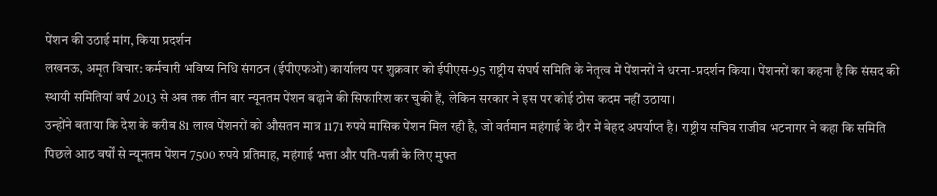पेंशन की उठाई मांग, किया प्रदर्शन
लखनऊ, अमृत विचार: कर्मचारी भविष्य निधि संगठन (ईपीएफओ) कार्यालय पर शुक्रवार को ईपीएस-95 राष्ट्रीय संघर्ष समिति के नेतृत्व में पेंशनरों ने धरना-प्रदर्शन किया। पेंशनरों का कहना है कि संसद की स्थायी समितियां वर्ष 2013 से अब तक तीन बार न्यूनतम पेंशन बढ़ाने की सिफारिश कर चुकी हैं, लेकिन सरकार ने इस पर कोई ठोस कदम नहीं उठाया।
उन्होंने बताया कि देश के करीब 81 लाख पेंशनरों को औसतन मात्र 1171 रुपये मासिक पेंशन मिल रही है, जो वर्तमान महंगाई के दौर में बेहद अपर्याप्त है। राष्ट्रीय सचिव राजीव भटनागर ने कहा कि समिति पिछले आठ वर्षों से न्यूनतम पेंशन 7500 रुपये प्रतिमाह, महंगाई भत्ता और पति-पत्नी के लिए मुफ्त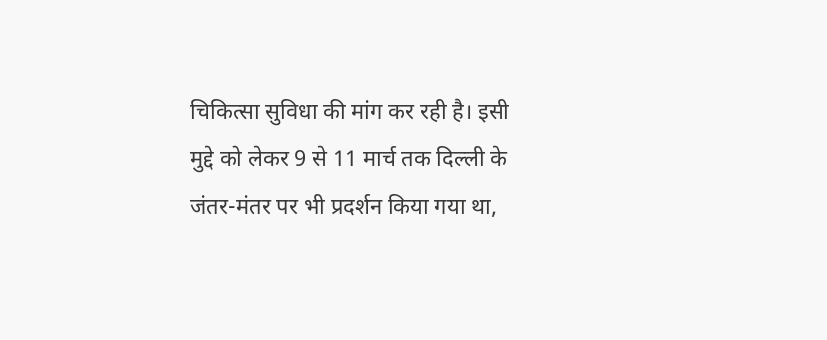चिकित्सा सुविधा की मांग कर रही है। इसी मुद्दे को लेकर 9 से 11 मार्च तक दिल्ली के जंतर-मंतर पर भी प्रदर्शन किया गया था,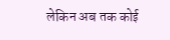लेकिन अब तक कोई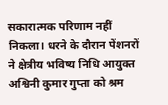सकारात्मक परिणाम नहीं निकला। धरने के दौरान पेंशनरों ने क्षेत्रीय भविष्य निधि आयुक्त अश्विनी कुमार गुप्ता को श्रम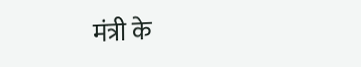मंत्री के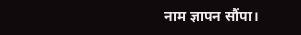नाम ज्ञापन सौंपा।